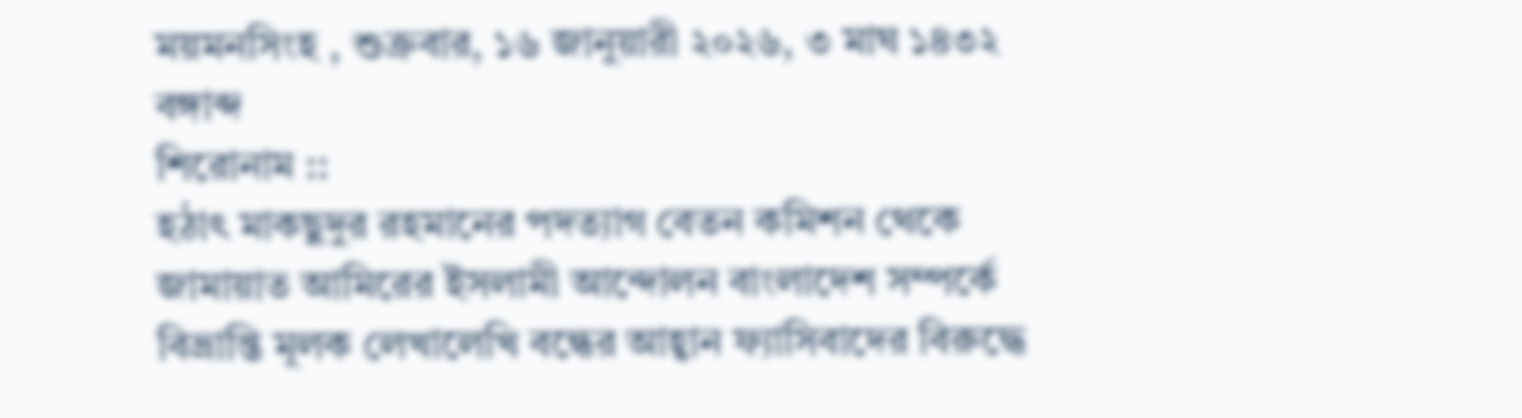ময়মনসিংহ , শুক্রবার, ১৬ জানুয়ারী ২০২৬, ৩ মাঘ ১৪৩২ বঙ্গাব্দ
শিরোনাম ::
হঠাৎ মাকছুদুর রহমানের পদত্যাগ বেতন কমিশন থেকে জামায়াত আমিরের ইসলামী আন্দোলন বাংলাদেশ সম্পর্কে বিভ্রান্তি মূলক লেখালেখি বন্ধের আহ্বান ফ্যাসিবাদের বিরুদ্ধে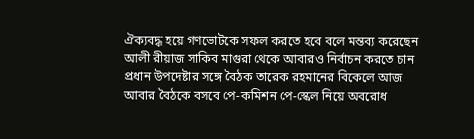ঐক্যবদ্ধ হয়ে গণভোটকে সফল করতে হবে বলে মন্তব্য করেছেন আলী রীয়াজ সাকিব মাগুরা থেকে আবারও নির্বাচন করতে চান প্রধান উপদেষ্টার সঙ্গে বৈঠক তারেক রহমানের বিকেলে আজ আবার বৈঠকে বসবে পে-কমিশন পে-স্কেল নিয়ে অবরোধ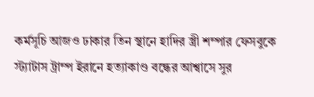কর্মসূচি আজও ঢাকার তিন স্থানে হাদির স্ত্রী শম্পার ফেসবুকে স্ট্যাটাস ট্রাম্প ইরানে হত্যাকাণ্ড বন্ধের আশ্বাসে সুর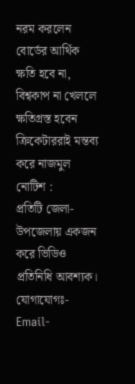নরম করলেন বোর্ডের আর্থিক ক্ষতি হবে না, বিশ্বকাপ না খেললে ক্ষতিগ্রস্ত হবেন ক্রিকেটাররাই মন্তব্য করে নাজমুল
নোটিশ :
প্রতিটি জেলা- উপজেলায় একজন করে ভিডিও প্রতিনিধি আবশ্যক। যোগাযোগঃ- Email-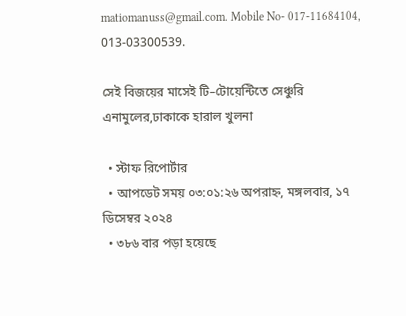matiomanuss@gmail.com. Mobile No- 017-11684104, 013-03300539.

সেই বিজয়ের মাসেই টি–টোয়েন্টিতে সেঞ্চুরি এনামুলের,ঢাকাকে হারাল খুলনা

  • স্টাফ রিপোর্টার
  • আপডেট সময় ০৩:০১:২৬ অপরাহ্ন, মঙ্গলবার, ১৭ ডিসেম্বর ২০২৪
  • ৩৮৬ বার পড়া হয়েছে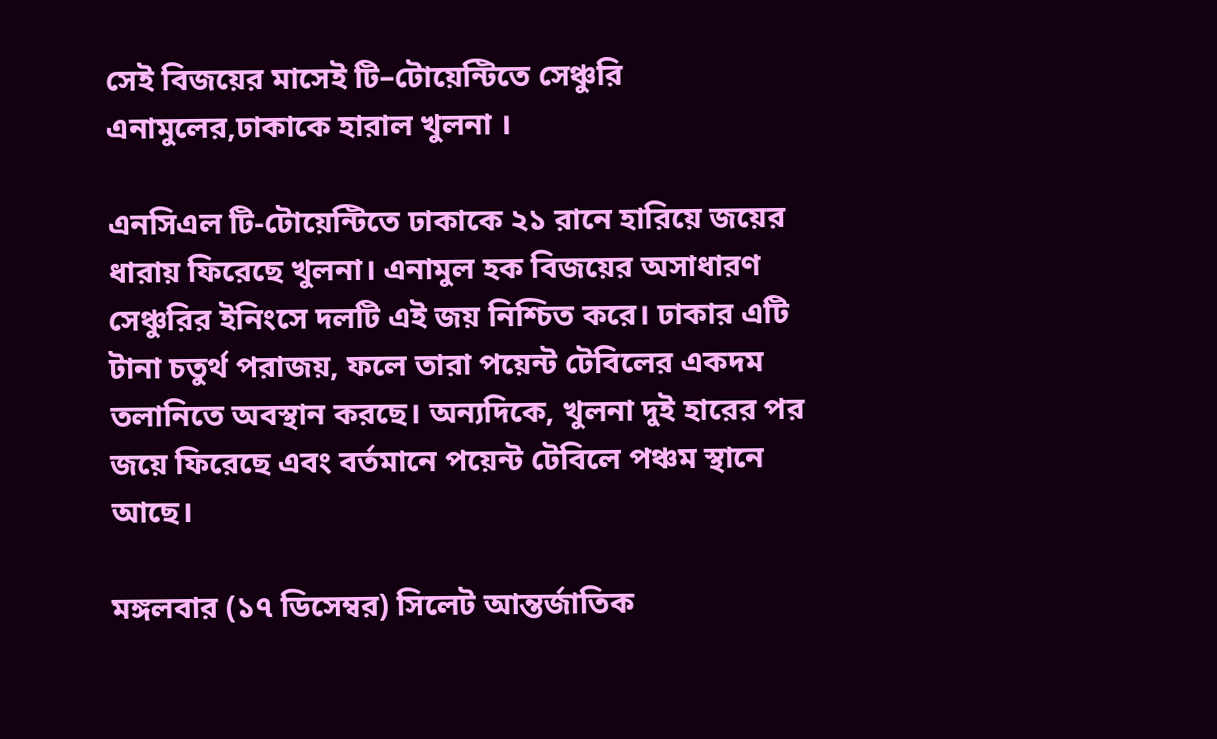সেই বিজয়ের মাসেই টি–টোয়েন্টিতে সেঞ্চুরি এনামুলের,ঢাকাকে হারাল খুলনা ।

এনসিএল টি-টোয়েন্টিতে ঢাকাকে ২১ রানে হারিয়ে জয়ের ধারায় ফিরেছে খুলনা। এনামুল হক বিজয়ের অসাধারণ সেঞ্চুরির ইনিংসে দলটি এই জয় নিশ্চিত করে। ঢাকার এটি টানা চতুর্থ পরাজয়, ফলে তারা পয়েন্ট টেবিলের একদম তলানিতে অবস্থান করছে। অন্যদিকে, খুলনা দুই হারের পর জয়ে ফিরেছে এবং বর্তমানে পয়েন্ট টেবিলে পঞ্চম স্থানে আছে।

মঙ্গলবার (১৭ ডিসেম্বর) সিলেট আন্তর্জাতিক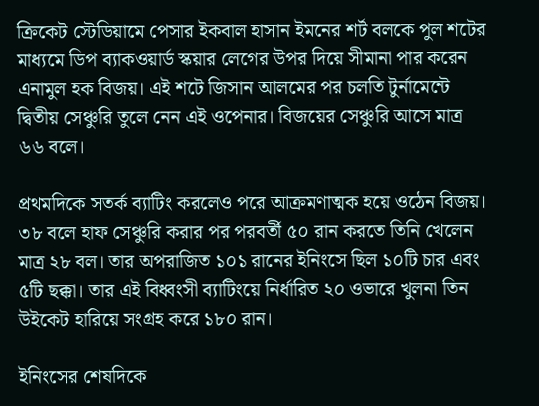ক্রিকেট স্টেডিয়ামে পেসার ইকবাল হাসান ইমনের শর্ট বলকে পুল শটের মাধ্যমে ডিপ ব্যাকওয়ার্ড স্কয়ার লেগের উপর দিয়ে সীমানা পার করেন এনামুল হক বিজয়। এই শটে জিসান আলমের পর চলতি টুর্নামেন্টে দ্বিতীয় সেঞ্চুরি তুলে নেন এই ওপেনার। বিজয়ের সেঞ্চুরি আসে মাত্র ৬৬ বলে।

প্রথমদিকে সতর্ক ব্যাটিং করলেও পরে আক্রমণাত্মক হয়ে ওঠেন বিজয়। ৩৮ বলে হাফ সেঞ্চুরি করার পর পরবর্তী ৫০ রান করতে তিনি খেলেন মাত্র ২৮ বল। তার অপরাজিত ১০১ রানের ইনিংসে ছিল ১০টি চার এবং ৫টি ছক্কা। তার এই বিধ্বংসী ব্যাটিংয়ে নির্ধারিত ২০ ওভারে খুলনা তিন উইকেট হারিয়ে সংগ্রহ করে ১৮০ রান।

ইনিংসের শেষদিকে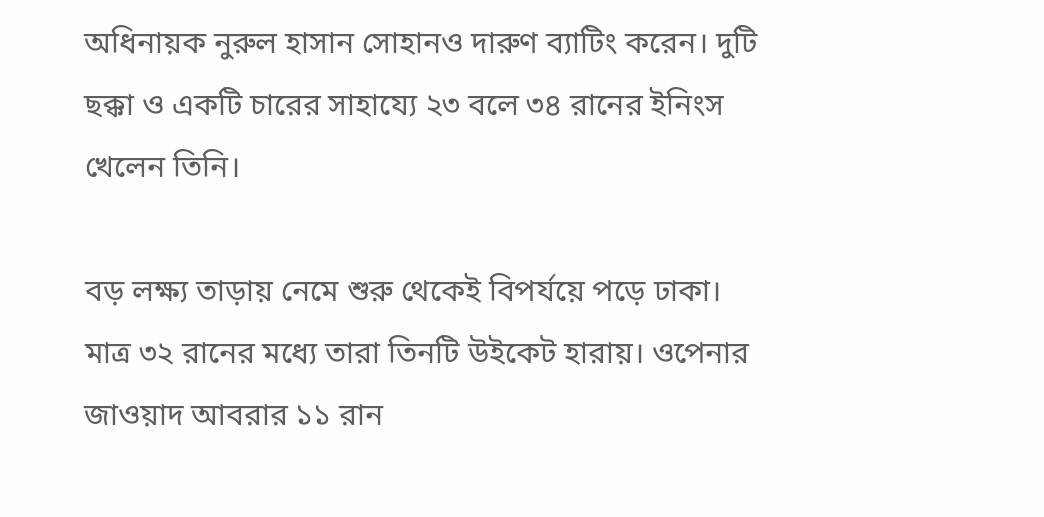অধিনায়ক নুরুল হাসান সোহানও দারুণ ব্যাটিং করেন। দুটি ছক্কা ও একটি চারের সাহায্যে ২৩ বলে ৩৪ রানের ইনিংস খেলেন তিনি।

বড় লক্ষ্য তাড়ায় নেমে শুরু থেকেই বিপর্যয়ে পড়ে ঢাকা। মাত্র ৩২ রানের মধ্যে তারা তিনটি উইকেট হারায়। ওপেনার জাওয়াদ আবরার ১১ রান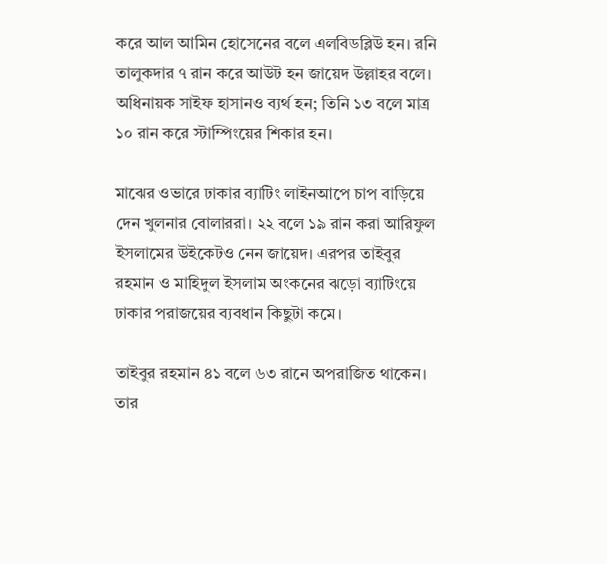করে আল আমিন হোসেনের বলে এলবিডব্লিউ হন। রনি তালুকদার ৭ রান করে আউট হন জায়েদ উল্লাহর বলে। অধিনায়ক সাইফ হাসানও ব্যর্থ হন; তিনি ১৩ বলে মাত্র ১০ রান করে স্টাম্পিংয়ের শিকার হন।

মাঝের ওভারে ঢাকার ব্যাটিং লাইনআপে চাপ বাড়িয়ে দেন খুলনার বোলাররা। ২২ বলে ১৯ রান করা আরিফুল ইসলামের উইকেটও নেন জায়েদ। এরপর তাইবুর রহমান ও মাহিদুল ইসলাম অংকনের ঝড়ো ব্যাটিংয়ে ঢাকার পরাজয়ের ব্যবধান কিছুটা কমে।

তাইবুর রহমান ৪১ বলে ৬৩ রানে অপরাজিত থাকেন। তার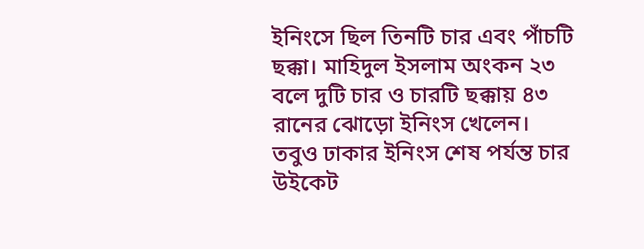ইনিংসে ছিল তিনটি চার এবং পাঁচটি ছক্কা। মাহিদুল ইসলাম অংকন ২৩ বলে দুটি চার ও চারটি ছক্কায় ৪৩ রানের ঝোড়ো ইনিংস খেলেন। তবুও ঢাকার ইনিংস শেষ পর্যন্ত চার উইকেট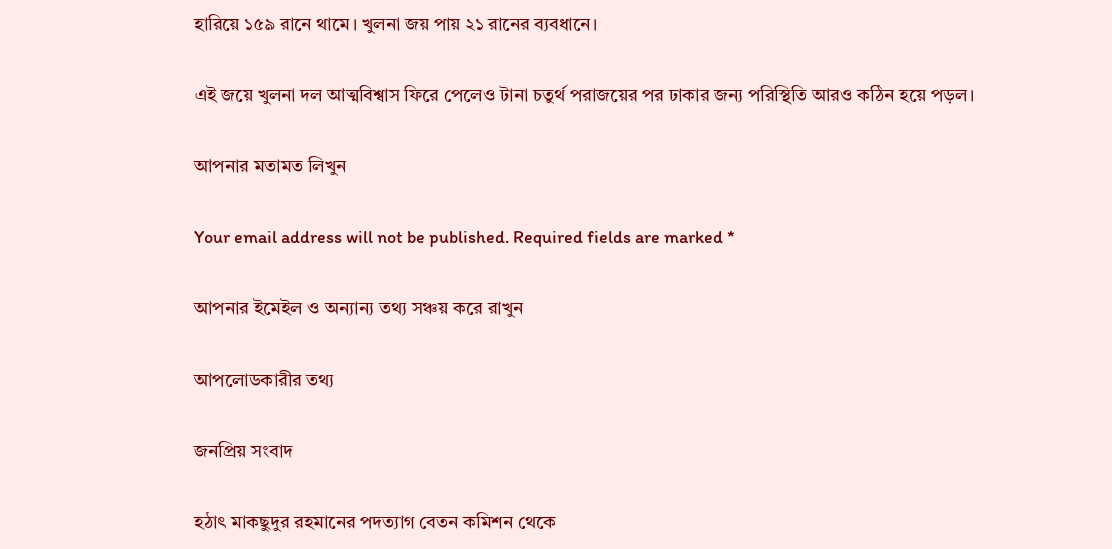হারিয়ে ১৫৯ রানে থামে। খুলনা জয় পায় ২১ রানের ব্যবধানে।

এই জয়ে খুলনা দল আত্মবিশ্বাস ফিরে পেলেও টানা চতুর্থ পরাজয়ের পর ঢাকার জন্য পরিস্থিতি আরও কঠিন হয়ে পড়ল।

আপনার মতামত লিখুন

Your email address will not be published. Required fields are marked *

আপনার ইমেইল ও অন্যান্য তথ্য সঞ্চয় করে রাখুন

আপলোডকারীর তথ্য

জনপ্রিয় সংবাদ

হঠাৎ মাকছুদুর রহমানের পদত্যাগ বেতন কমিশন থেকে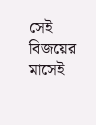সেই বিজয়ের মাসেই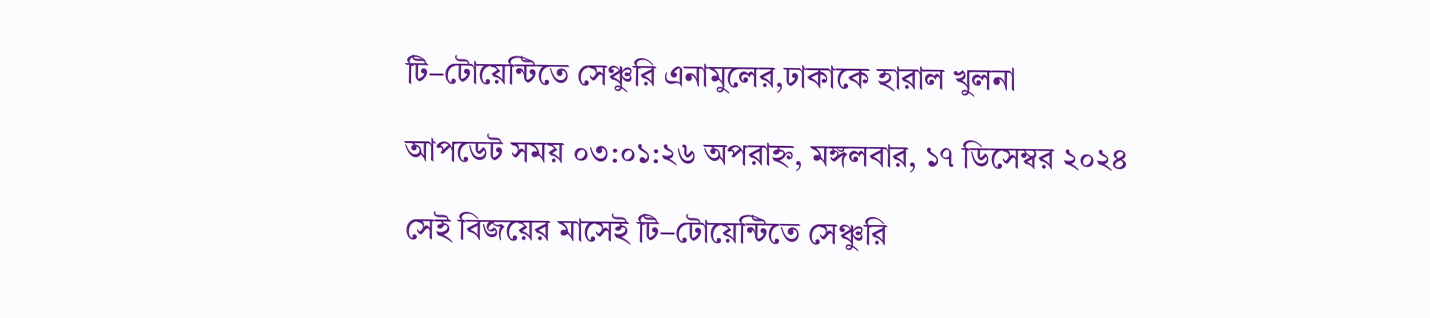টি–টোয়েন্টিতে সেঞ্চুরি এনামুলের,ঢাকাকে হারাল খুলনা

আপডেট সময় ০৩:০১:২৬ অপরাহ্ন, মঙ্গলবার, ১৭ ডিসেম্বর ২০২৪

সেই বিজয়ের মাসেই টি–টোয়েন্টিতে সেঞ্চুরি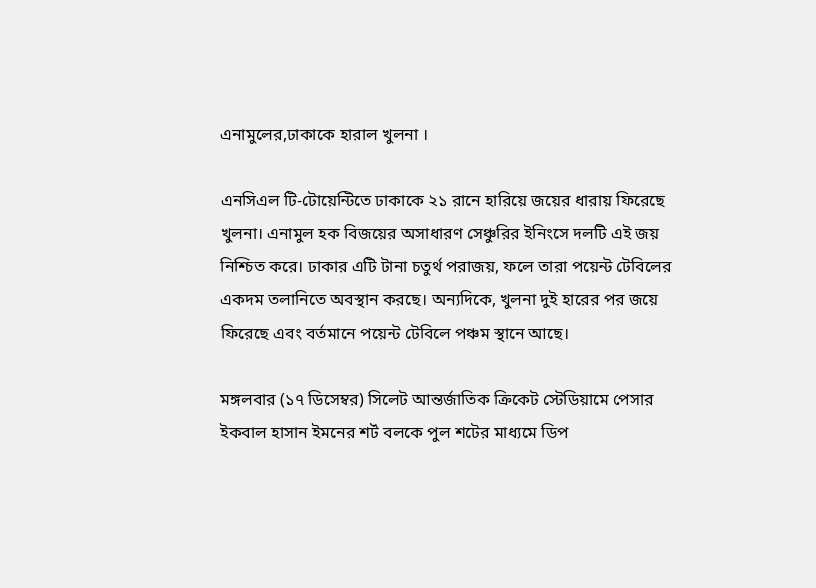এনামুলের,ঢাকাকে হারাল খুলনা ।

এনসিএল টি-টোয়েন্টিতে ঢাকাকে ২১ রানে হারিয়ে জয়ের ধারায় ফিরেছে খুলনা। এনামুল হক বিজয়ের অসাধারণ সেঞ্চুরির ইনিংসে দলটি এই জয় নিশ্চিত করে। ঢাকার এটি টানা চতুর্থ পরাজয়, ফলে তারা পয়েন্ট টেবিলের একদম তলানিতে অবস্থান করছে। অন্যদিকে, খুলনা দুই হারের পর জয়ে ফিরেছে এবং বর্তমানে পয়েন্ট টেবিলে পঞ্চম স্থানে আছে।

মঙ্গলবার (১৭ ডিসেম্বর) সিলেট আন্তর্জাতিক ক্রিকেট স্টেডিয়ামে পেসার ইকবাল হাসান ইমনের শর্ট বলকে পুল শটের মাধ্যমে ডিপ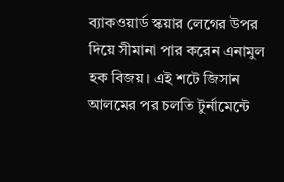ব্যাকওয়ার্ড স্কয়ার লেগের উপর দিয়ে সীমানা পার করেন এনামুল হক বিজয়। এই শটে জিসান আলমের পর চলতি টুর্নামেন্টে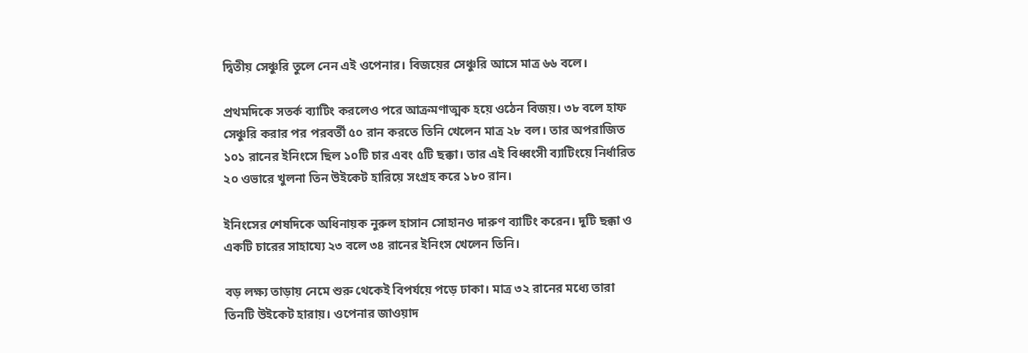দ্বিতীয় সেঞ্চুরি তুলে নেন এই ওপেনার। বিজয়ের সেঞ্চুরি আসে মাত্র ৬৬ বলে।

প্রথমদিকে সতর্ক ব্যাটিং করলেও পরে আক্রমণাত্মক হয়ে ওঠেন বিজয়। ৩৮ বলে হাফ সেঞ্চুরি করার পর পরবর্তী ৫০ রান করতে তিনি খেলেন মাত্র ২৮ বল। তার অপরাজিত ১০১ রানের ইনিংসে ছিল ১০টি চার এবং ৫টি ছক্কা। তার এই বিধ্বংসী ব্যাটিংয়ে নির্ধারিত ২০ ওভারে খুলনা তিন উইকেট হারিয়ে সংগ্রহ করে ১৮০ রান।

ইনিংসের শেষদিকে অধিনায়ক নুরুল হাসান সোহানও দারুণ ব্যাটিং করেন। দুটি ছক্কা ও একটি চারের সাহায্যে ২৩ বলে ৩৪ রানের ইনিংস খেলেন তিনি।

বড় লক্ষ্য তাড়ায় নেমে শুরু থেকেই বিপর্যয়ে পড়ে ঢাকা। মাত্র ৩২ রানের মধ্যে তারা তিনটি উইকেট হারায়। ওপেনার জাওয়াদ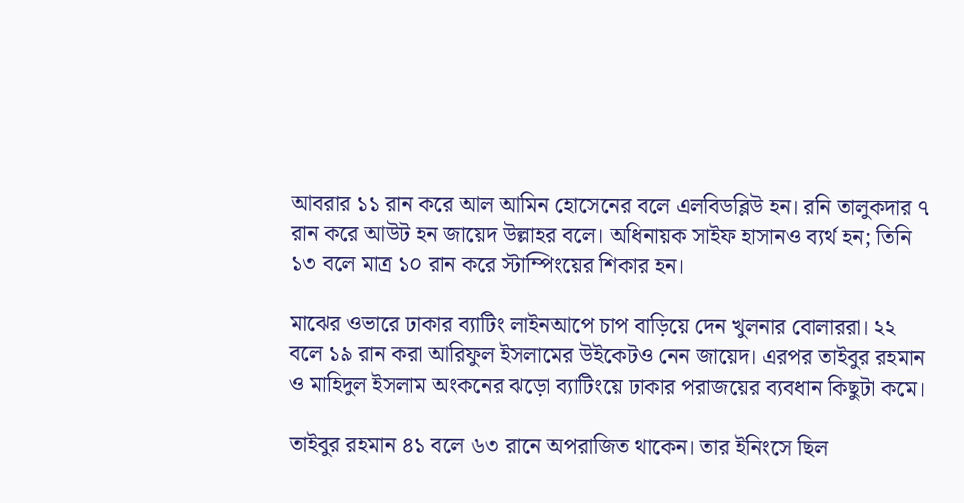আবরার ১১ রান করে আল আমিন হোসেনের বলে এলবিডব্লিউ হন। রনি তালুকদার ৭ রান করে আউট হন জায়েদ উল্লাহর বলে। অধিনায়ক সাইফ হাসানও ব্যর্থ হন; তিনি ১৩ বলে মাত্র ১০ রান করে স্টাম্পিংয়ের শিকার হন।

মাঝের ওভারে ঢাকার ব্যাটিং লাইনআপে চাপ বাড়িয়ে দেন খুলনার বোলাররা। ২২ বলে ১৯ রান করা আরিফুল ইসলামের উইকেটও নেন জায়েদ। এরপর তাইবুর রহমান ও মাহিদুল ইসলাম অংকনের ঝড়ো ব্যাটিংয়ে ঢাকার পরাজয়ের ব্যবধান কিছুটা কমে।

তাইবুর রহমান ৪১ বলে ৬৩ রানে অপরাজিত থাকেন। তার ইনিংসে ছিল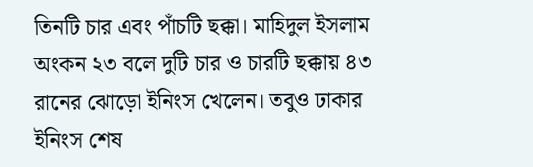তিনটি চার এবং পাঁচটি ছক্কা। মাহিদুল ইসলাম অংকন ২৩ বলে দুটি চার ও চারটি ছক্কায় ৪৩ রানের ঝোড়ো ইনিংস খেলেন। তবুও ঢাকার ইনিংস শেষ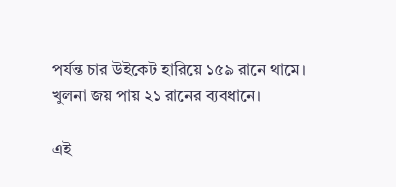পর্যন্ত চার উইকেট হারিয়ে ১৫৯ রানে থামে। খুলনা জয় পায় ২১ রানের ব্যবধানে।

এই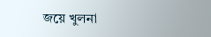জয়ে খুলনা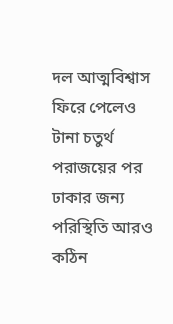দল আত্মবিশ্বাস ফিরে পেলেও টানা চতুর্থ পরাজয়ের পর ঢাকার জন্য পরিস্থিতি আরও কঠিন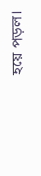হয়ে পড়ল।